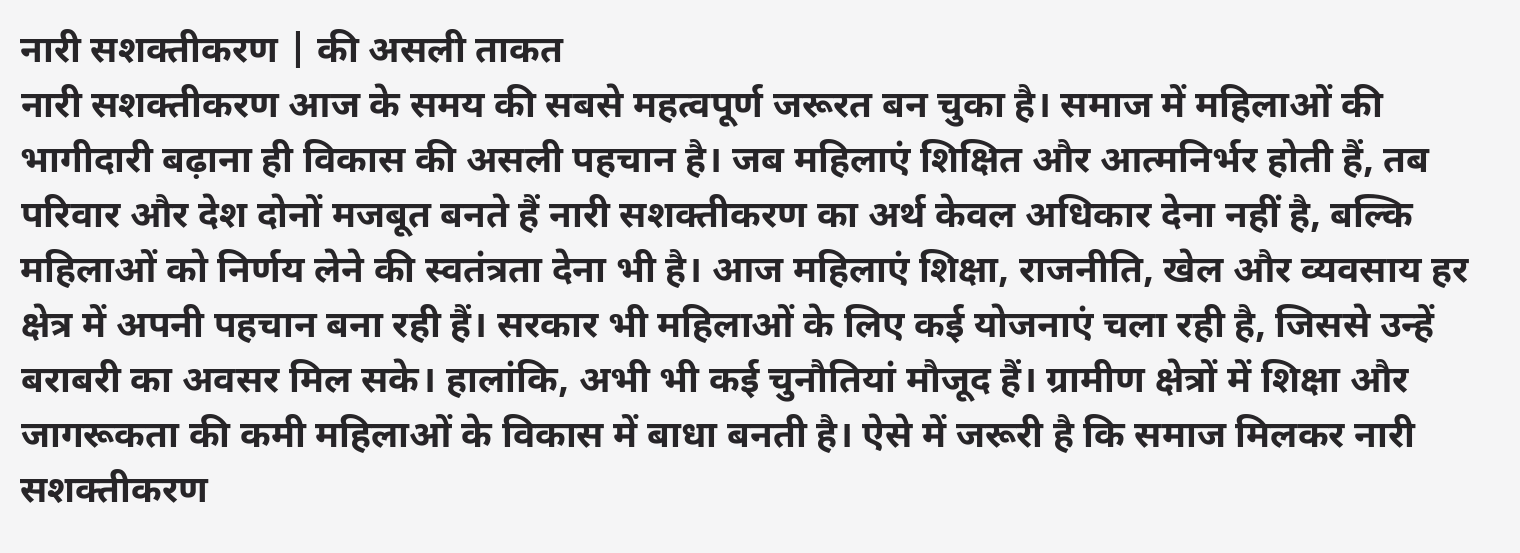नारी सशक्तीकरण | की असली ताकत
नारी सशक्तीकरण आज के समय की सबसे महत्वपूर्ण जरूरत बन चुका है। समाज में महिलाओं की भागीदारी बढ़ाना ही विकास की असली पहचान है। जब महिलाएं शिक्षित और आत्मनिर्भर होती हैं, तब परिवार और देश दोनों मजबूत बनते हैं नारी सशक्तीकरण का अर्थ केवल अधिकार देना नहीं है, बल्कि महिलाओं को निर्णय लेने की स्वतंत्रता देना भी है। आज महिलाएं शिक्षा, राजनीति, खेल और व्यवसाय हर क्षेत्र में अपनी पहचान बना रही हैं। सरकार भी महिलाओं के लिए कई योजनाएं चला रही है, जिससे उन्हें बराबरी का अवसर मिल सके। हालांकि, अभी भी कई चुनौतियां मौजूद हैं। ग्रामीण क्षेत्रों में शिक्षा और जागरूकता की कमी महिलाओं के विकास में बाधा बनती है। ऐसे में जरूरी है कि समाज मिलकर नारी सशक्तीकरण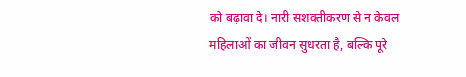को बढ़ावा दे। नारी सशक्तीकरण से न केवल महिलाओं का जीवन सुधरता है, बल्कि पूरे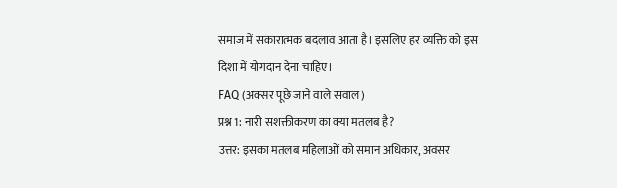समाज में सकारात्मक बदलाव आता है। इसलिए हर व्यक्ति को इस दिशा में योगदान देना चाहिए।
FAQ (अक्सर पूछे जाने वाले सवाल)
प्रश्न 1: नारी सशक्तीकरण का क्या मतलब है?
उत्तर: इसका मतलब महिलाओं को समान अधिकार, अवसर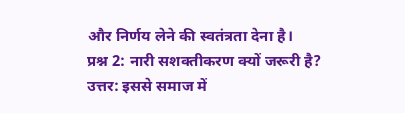और निर्णय लेने की स्वतंत्रता देना है।
प्रश्न 2: नारी सशक्तीकरण क्यों जरूरी है?
उत्तर: इससे समाज में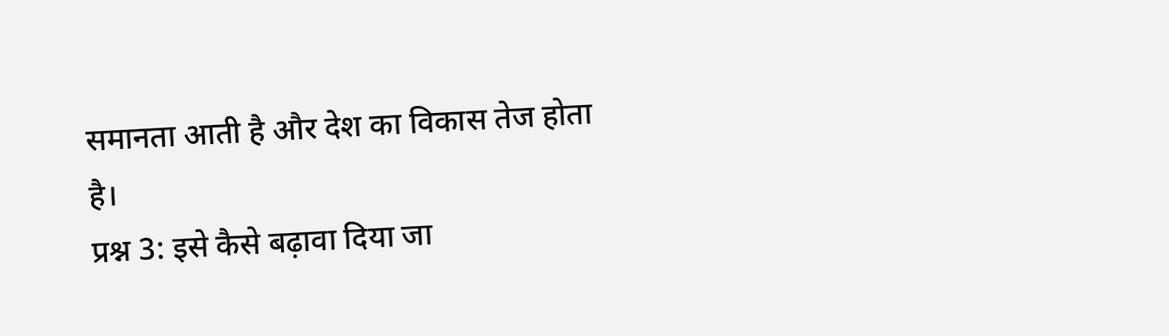समानता आती है और देश का विकास तेज होता है।
प्रश्न 3: इसे कैसे बढ़ावा दिया जा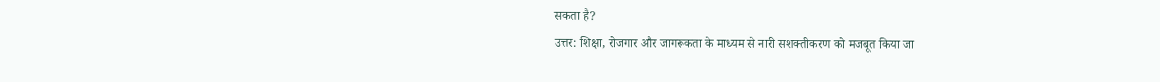सकता है?
उत्तर: शिक्षा, रोजगार और जागरूकता के माध्यम से नारी सशक्तीकरण को मजबूत किया जा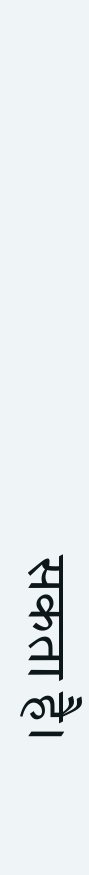सकता है।